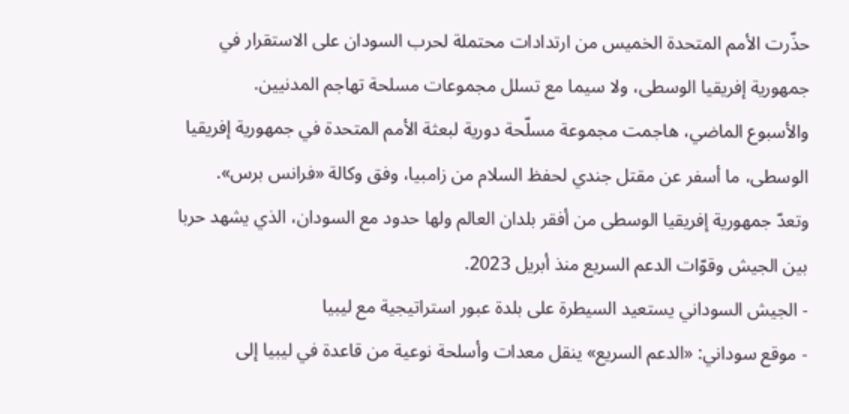حذّرت الأمم المتحدة الخميس من ارتدادات محتملة لحرب السودان على الاستقرار في جمهورية إفريقيا الوسطى، ولا سيما مع تسلل مجموعات مسلحة تهاجم المدنيين.
والأسبوع الماضي، هاجمت مجموعة مسلّحة دورية لبعثة الأمم المتحدة في جمهورية إفريقيا الوسطى، ما أسفر عن مقتل جندي لحفظ السلام من زامبيا، وفق وكالة «فرانس برس».
وتعدّ جمهورية إفريقيا الوسطى من أفقر بلدان العالم ولها حدود مع السودان، الذي يشهد حربا بين الجيش وقوّات الدعم السريع منذ أبريل 2023.
- الجيش السوداني يستعيد السيطرة على بلدة عبور استراتيجية مع ليبيا
- موقع سوداني: «الدعم السريع» ينقل معدات وأسلحة نوعية من قاعدة في ليبيا إلى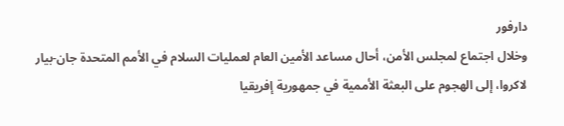دارفور
وخلال اجتماع لمجلس الأمن، أحال مساعد الأمين العام لعمليات السلام في الأمم المتحدة جان-بيار لاكروا، إلى الهجوم على البعثة الأممية في جمهورية إفريقيا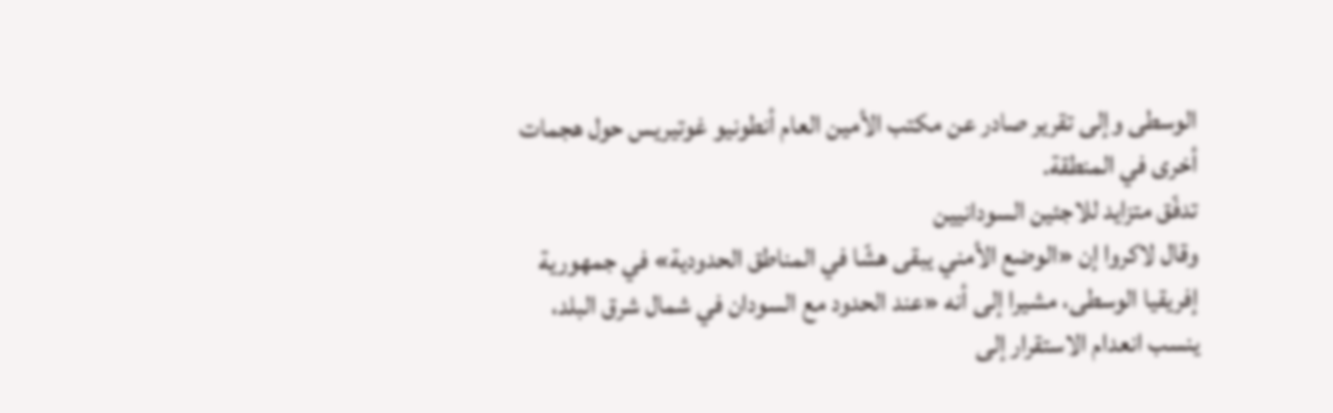الوسطى وإلى تقرير صادر عن مكتب الأمين العام أنطونيو غوتيريس حول هجمات أخرى في المنطقة.
تدفّق متزايد للاجئين السودانيين
وقال لاكروا إن «الوضع الأمني يبقى هشّا في المناطق الحدودية» في جمهورية إفريقيا الوسطى، مشيرا إلى أنه «عند الحدود مع السودان في شمال شرق البلد، ينسب انعدام الاستقرار إلى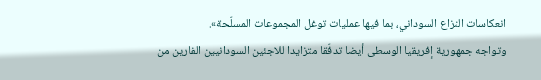انعكاسات النزاع السوداني، بما فيها عمليات توغل المجموعات المسلّحة».
وتواجه جمهورية إفريقيا الوسطى أيضا تدفّقا متزايدا للاجئين السودانيين الفارين من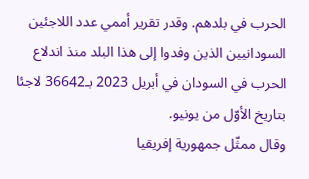الحرب في بلدهم. وقدر تقرير أممي عدد اللاجئين السودانيين الذين وفدوا إلى هذا البلد منذ اندلاع الحرب في السودان في أبريل 2023 بـ36642 لاجئا بتاريخ الأوّل من يونيو.
وقال ممثّل جمهورية إفريقيا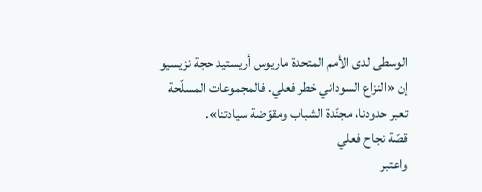الوسطى لدى الأمم المتحدة ماريوس أريستيد حجة نزيسيو إن «النزاع السوداني خطر فعلي. فالمجموعات المسلّحة تعبر حدودنا، مجنّدة الشباب ومقوّضة سيادتنا».
قصّة نجاح فعلي
واعتبر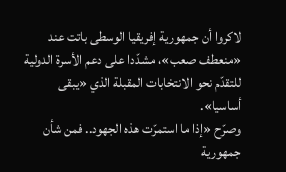لاكروا أن جمهورية إفريقيا الوسطى باتت عند «منعطف صعب»، مشدّدا على دعم الأسرة الدولية للتقدّم نحو الانتخابات المقبلة الذي «يبقى أساسيا».
وصرّح «إذا ما استمرّت هذه الجهود.. فمن شأن جمهورية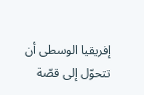إفريقيا الوسطى أن تتحوّل إلى قصّة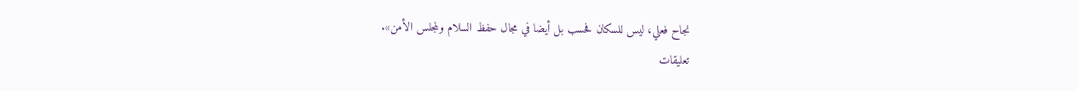نجاح فعلي، ليس للسكان فحسب بل أيضا في مجال حفظ السلام ولمجلس الأمن».
تعليقات